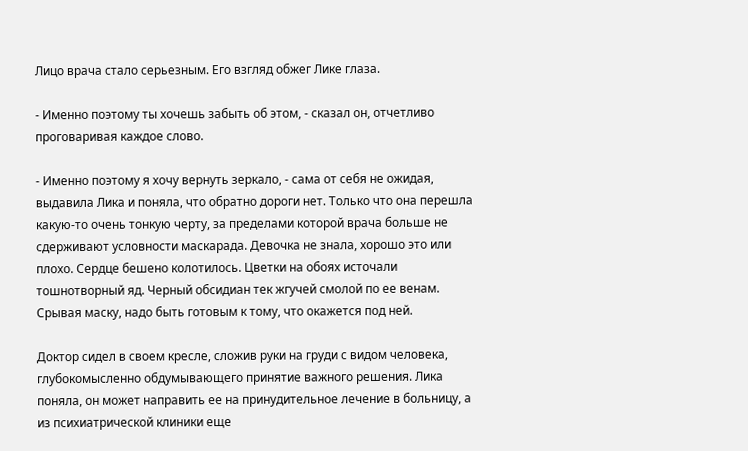Лицо врача стало серьезным. Его взгляд обжег Лике глаза.

- Именно поэтому ты хочешь забыть об этом, - сказал он, отчетливо проговаривая каждое слово.

- Именно поэтому я хочу вернуть зеркало, - сама от себя не ожидая, выдавила Лика и поняла, что обратно дороги нет. Только что она перешла какую-то очень тонкую черту, за пределами которой врача больше не сдерживают условности маскарада. Девочка не знала, хорошо это или плохо. Сердце бешено колотилось. Цветки на обоях источали тошнотворный яд. Черный обсидиан тек жгучей смолой по ее венам. Срывая маску, надо быть готовым к тому, что окажется под ней.

Доктор сидел в своем кресле, сложив руки на груди с видом человека, глубокомысленно обдумывающего принятие важного решения. Лика поняла, он может направить ее на принудительное лечение в больницу, а из психиатрической клиники еще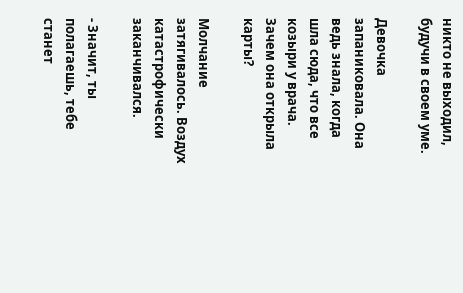никто не выходил, будучи в своем уме.

Девочка запаниковала. Она ведь знала, когда шла сюда, что все козыри у врача. Зачем она открыла карты?

Молчание затягивалось. Воздух катастрофически заканчивался.

- Значит, ты полагаешь, тебе станет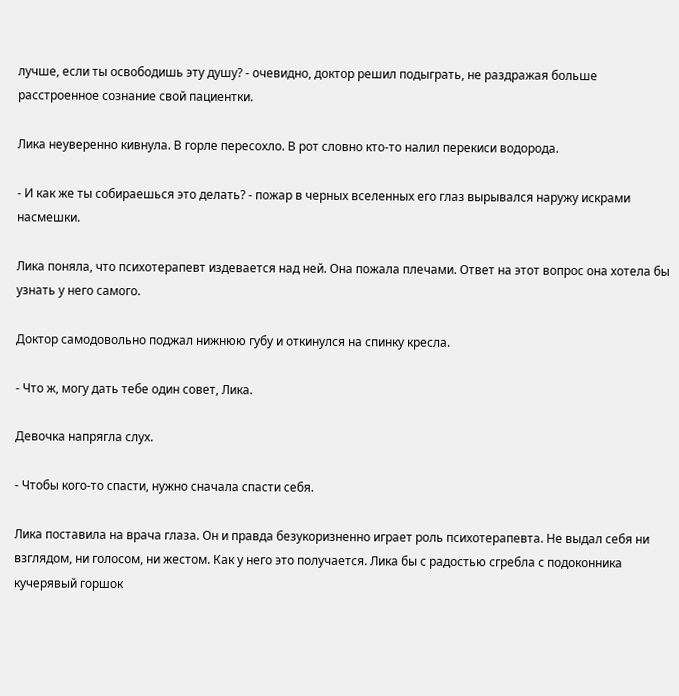лучше, если ты освободишь эту душу? - очевидно, доктор решил подыграть, не раздражая больше расстроенное сознание свой пациентки.

Лика неуверенно кивнула. В горле пересохло. В рот словно кто-то налил перекиси водорода.

- И как же ты собираешься это делать? - пожар в черных вселенных его глаз вырывался наружу искрами насмешки.

Лика поняла, что психотерапевт издевается над ней. Она пожала плечами. Ответ на этот вопрос она хотела бы узнать у него самого.

Доктор самодовольно поджал нижнюю губу и откинулся на спинку кресла.

- Что ж, могу дать тебе один совет, Лика.

Девочка напрягла слух.

- Чтобы кого-то спасти, нужно сначала спасти себя.

Лика поставила на врача глаза. Он и правда безукоризненно играет роль психотерапевта. Не выдал себя ни взглядом, ни голосом, ни жестом. Как у него это получается. Лика бы с радостью сгребла с подоконника кучерявый горшок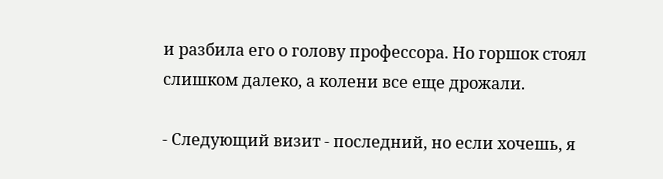и разбила его о голову профессора. Но горшок стоял слишком далеко, а колени все еще дрожали.

- Следующий визит - последний, но если хочешь, я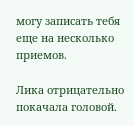могу записать тебя еще на несколько приемов.

Лика отрицательно покачала головой.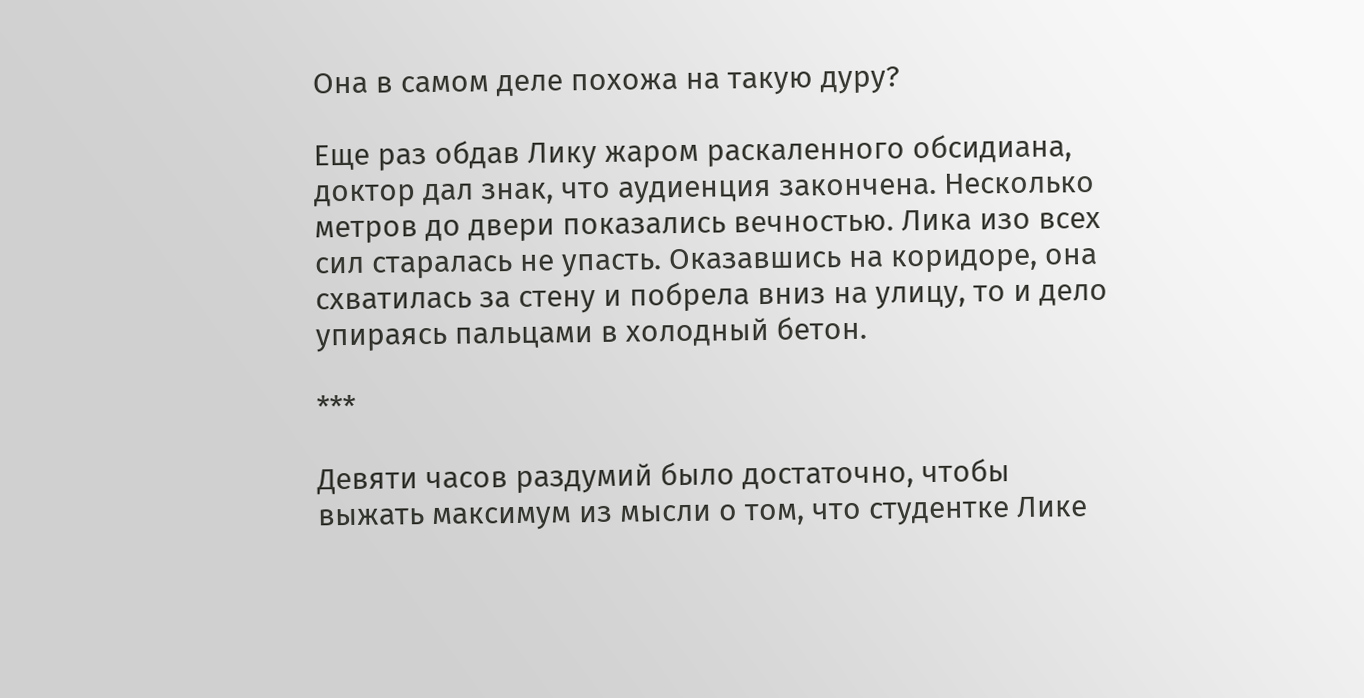Она в самом деле похожа на такую дуру?

Еще раз обдав Лику жаром раскаленного обсидиана, доктор дал знак, что аудиенция закончена. Несколько метров до двери показались вечностью. Лика изо всех сил старалась не упасть. Оказавшись на коридоре, она схватилась за стену и побрела вниз на улицу, то и дело упираясь пальцами в холодный бетон.

***

Девяти часов раздумий было достаточно, чтобы выжать максимум из мысли о том, что студентке Лике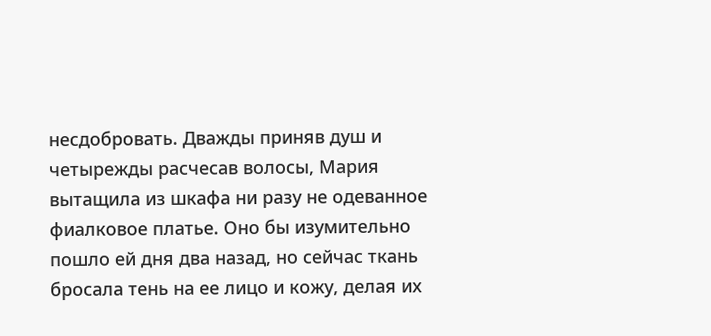несдобровать. Дважды приняв душ и четырежды расчесав волосы, Мария вытащила из шкафа ни разу не одеванное фиалковое платье. Оно бы изумительно пошло ей дня два назад, но сейчас ткань бросала тень на ее лицо и кожу, делая их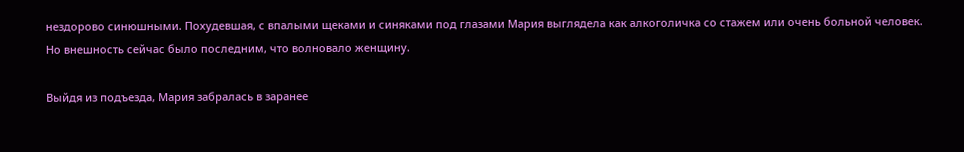нездорово синюшными. Похудевшая, с впалыми щеками и синяками под глазами Мария выглядела как алкоголичка со стажем или очень больной человек. Но внешность сейчас было последним, что волновало женщину.

Выйдя из подъезда, Мария забралась в заранее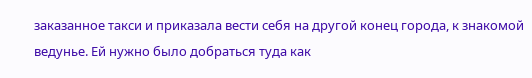заказанное такси и приказала вести себя на другой конец города, к знакомой ведунье. Ей нужно было добраться туда как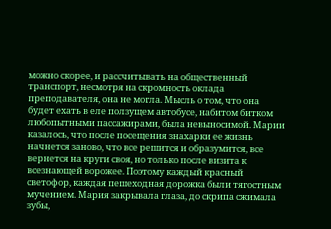можно скорее, и рассчитывать на общественный транспорт, несмотря на скромность оклада преподавателя, она не могла. Мысль о том, что она будет ехать в еле ползущем автобусе, набитом битком любопытными пассажирами, была невыносимой. Марии казалось, что после посещения знахарки ее жизнь начнется заново, что все решится и образумится, все вернется на круги своя, но только после визита к всезнающей ворожее. Поэтому каждый красный светофор, каждая пешеходная дорожка были тягостным мучением. Мария закрывала глаза, до скрипа сжимала зубы,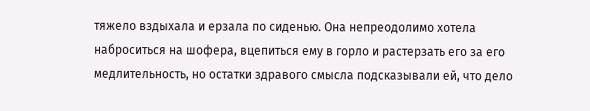тяжело вздыхала и ерзала по сиденью. Она непреодолимо хотела наброситься на шофера, вцепиться ему в горло и растерзать его за его медлительность, но остатки здравого смысла подсказывали ей, что дело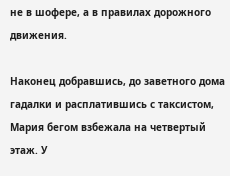не в шофере, а в правилах дорожного движения.

Наконец добравшись, до заветного дома гадалки и расплатившись с таксистом, Мария бегом взбежала на четвертый этаж. У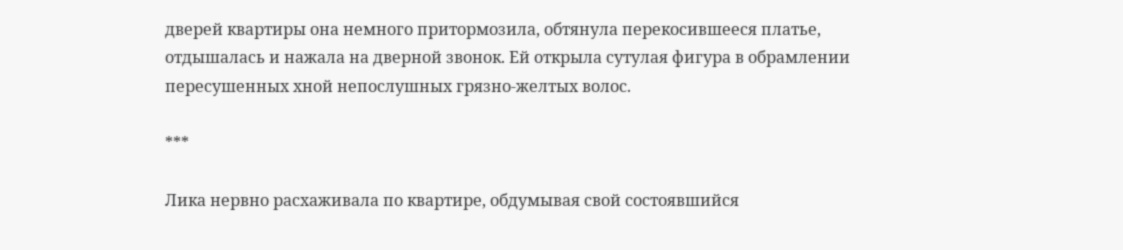дверей квартиры она немного притормозила, обтянула перекосившееся платье, отдышалась и нажала на дверной звонок. Ей открыла сутулая фигура в обрамлении пересушенных хной непослушных грязно-желтых волос.

***

Лика нервно расхаживала по квартире, обдумывая свой состоявшийся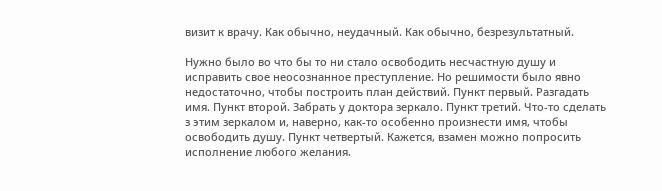визит к врачу. Как обычно, неудачный. Как обычно, безрезультатный.

Нужно было во что бы то ни стало освободить несчастную душу и исправить свое неосознанное преступление. Но решимости было явно недостаточно, чтобы построить план действий. Пункт первый. Разгадать имя. Пункт второй. Забрать у доктора зеркало. Пункт третий. Что-то сделать з этим зеркалом и, наверно, как-то особенно произнести имя, чтобы освободить душу. Пункт четвертый. Кажется, взамен можно попросить исполнение любого желания.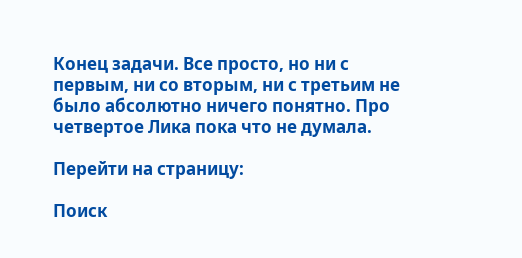Конец задачи. Все просто, но ни с первым, ни со вторым, ни с третьим не было абсолютно ничего понятно. Про четвертое Лика пока что не думала.

Перейти на страницу:

Поиск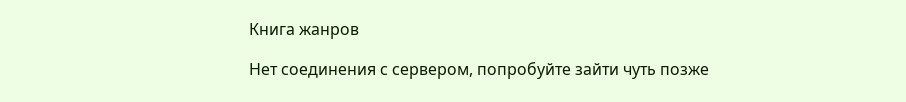Книга жанров

Нет соединения с сервером, попробуйте зайти чуть позже